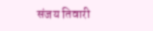संजय तिवारी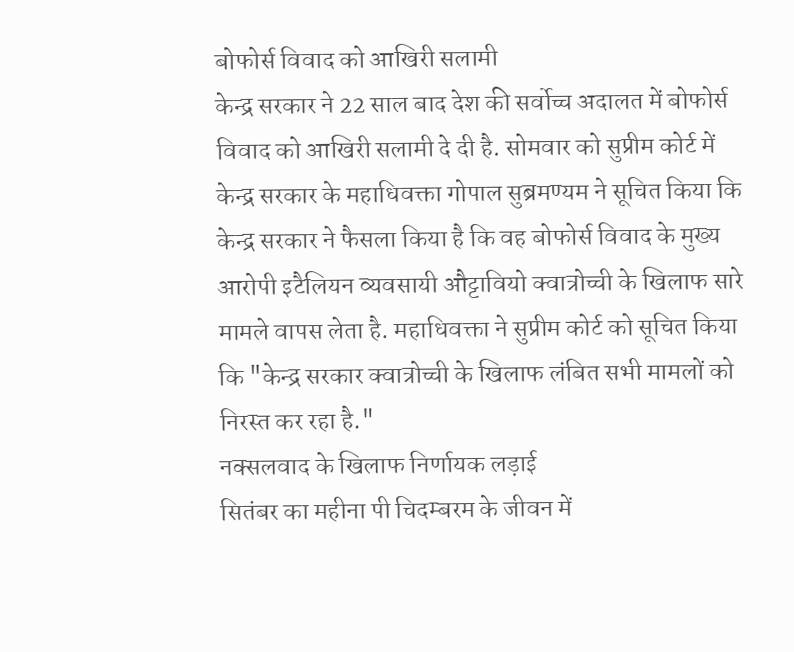बोफोर्स विवाद को आखिरी सलामी
केन्द्र सरकार ने 22 साल बाद देश की सर्वोच्च अदालत में बोफोर्स विवाद को आखिरी सलामी दे दी है. सोमवार को सुप्रीम कोर्ट में केन्द्र सरकार के महाधिवक्ता गोपाल सुब्रमण्यम ने सूचित किया कि केन्द्र सरकार ने फैसला किया है कि वह बोफोर्स विवाद के मुख्य आरोपी इटैलियन व्यवसायी औट्टावियो क्वात्रोच्ची के खिलाफ सारे मामले वापस लेता है. महाधिवक्ता ने सुप्रीम कोर्ट को सूचित किया कि "केन्द्र सरकार क्वात्रोच्ची के खिलाफ लंबित सभी मामलों को निरस्त कर रहा है."
नक्सलवाद के खिलाफ निर्णायक लड़ाई
सितंबर का महीना पी चिदम्बरम के जीवन में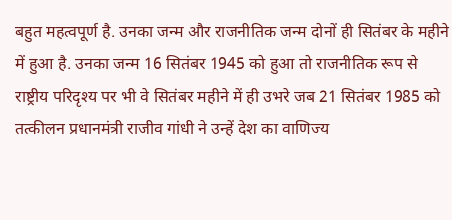बहुत महत्वपूर्ण है. उनका जन्म और राजनीतिक जन्म दोनों ही सितंबर के महीने में हुआ है. उनका जन्म 16 सितंबर 1945 को हुआ तो राजनीतिक रूप से राष्ट्रीय परिदृश्य पर भी वे सितंबर महीने में ही उभरे जब 21 सितंबर 1985 को तत्कीलन प्रधानमंत्री राजीव गांधी ने उन्हें देश का वाणिज्य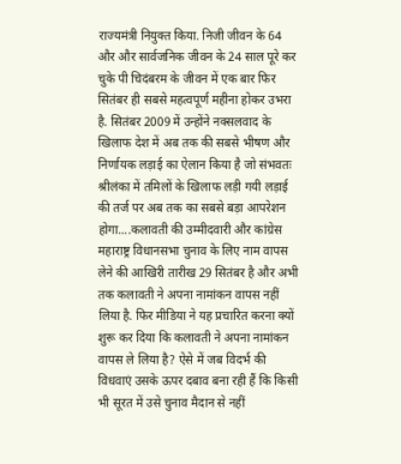राज्यमंत्री नियुक्त किया. निजी जीवन के 64 और और सार्वजनिक जीवन के 24 साल पूरे कर चुके पी चिदंबरम के जीवन में एक बार फिर सितंबर ही सबसे महत्वपूर्ण महीना होकर उभरा है. सितंबर 2009 में उन्होंने नक्सलवाद के खिलाफ देश में अब तक की सबसे भीषण और निर्णायक लड़ाई का ऐलान किया है जो संभवतः श्रीलंका में तमिलों के खिलाफ लड़ी गयी लड़ाई की तर्ज पर अब तक का सबसे बड़ा आपरेशन होगा....कलावती की उम्मीदवारी और कांग्रेस
महाराष्ट्र विधानसभा चुनाव के लिए नाम वापस लेने की आखिरी तारीख 29 सितंबर है और अभी तक कलावती ने अपना नामांकन वापस नहीं लिया है. फिर मीडिया ने यह प्रचारित करना क्यों शुरू कर दिया कि कलावती ने अपना नामांकन वापस ले लिया है? ऐसे में जब विदर्भ की विधवाएं उसके ऊपर दबाव बना रही हैं कि किसी भी सूरत में उसे चुनाव मैदान से नहीं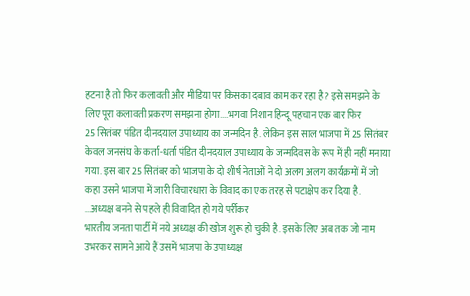हटना है तो फिर कलावती और मीडिया पर किसका दबाव काम कर रहा है? इसे समझने के लिए पूरा कलावती प्रकरण समझना होगा....भगवा निशान हिन्दू पहचान एक बार फिर
25 सितंबर पंडित दीनदयाल उपाध्याय का जन्मदिन है. लेकिन इस साल भाजपा में 25 सितंबर केवल जनसंघ के कर्ता-धर्ता पंडित दीनदयाल उपाध्याय के जन्मदिवस के रूप में ही नहीं मनाया गया. इस बार 25 सितंबर को भाजपा के दो शीर्ष नेताओं ने दो अलग अलग कार्यक्रमों में जो कहा उसने भाजपा में जारी विचारधारा के विवाद का एक तरह से पटाक्षेप कर दिया है. ...अध्यक्ष बनने से पहले ही विवादित हो गये पर्रीकर
भारतीय जनता पार्टी में नये अध्यक्ष की खोज शुरू हो चुकी है. इसके लिए अब तक जो नाम उभरकर सामने आये हैं उसमें भाजपा के उपाध्यक्ष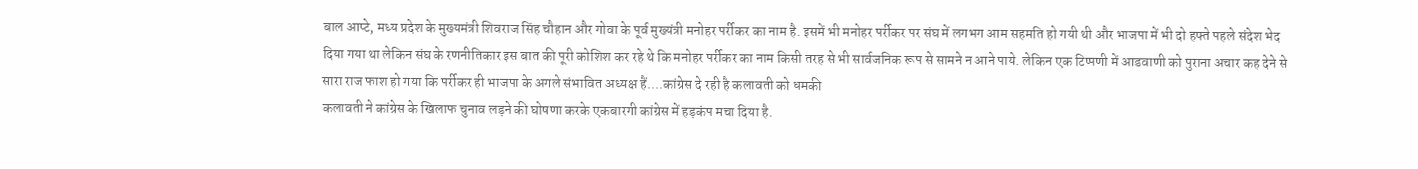बाल आप्टे, मध्य प्रदेश के मुख्यमंत्री शिवराज सिंह चौहान और गोवा के पूर्व मुख्यंत्री मनोहर पर्रीकर का नाम है. इसमें भी मनोहर पर्रीकर पर संघ में लगभग आम सहमति हो गयी थी और भाजपा में भी दो हफ्ते पहले संदेश भेद दिया गया था लेकिन संघ के रणनीतिकार इस बात की पूरी कोशिश कर रहे थे कि मनोहर पर्रीकर का नाम किसी तरह से भी सार्वजनिक रूप से सामने न आने पाये. लेकिन एक टिप्पणी में आडवाणी को पुराना अचार कह देने से सारा राज फाश हो गया कि पर्रीकर ही भाजपा के अगले संभावित अध्यक्ष हैं....कांग्रेस दे रही है कलावती को धमकी
कलावती ने कांग्रेस के खिलाफ चुनाव लड़ने की घोषणा करके एकबारगी कांग्रेस में हड़कंप मचा दिया है.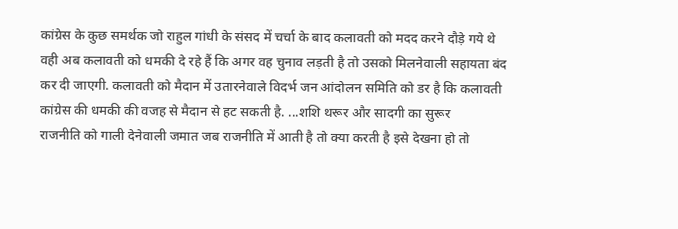कांग्रेस के कुछ समर्थक जो राहुल गांधी के संसद में चर्चा के बाद कलावती को मदद करने दौड़े गये थे वही अब कलावती को धमकी दे रहे हैं कि अगर वह चुनाव लड़ती है तो उसको मिलनेवाली सहायता बंद कर दी जाएगी. कलावती को मैदान में उतारनेवाले विदर्भ जन आंदोलन समिति को डर है कि कलावती कांग्रेस की धमकी की वजह से मैदान से हट सकती है. ...शशि थरूर और सादगी का सुरूर
राजनीति को गाली देनेवाली जमात जब राजनीति में आती है तो क्या करती है इसे देखना हो तो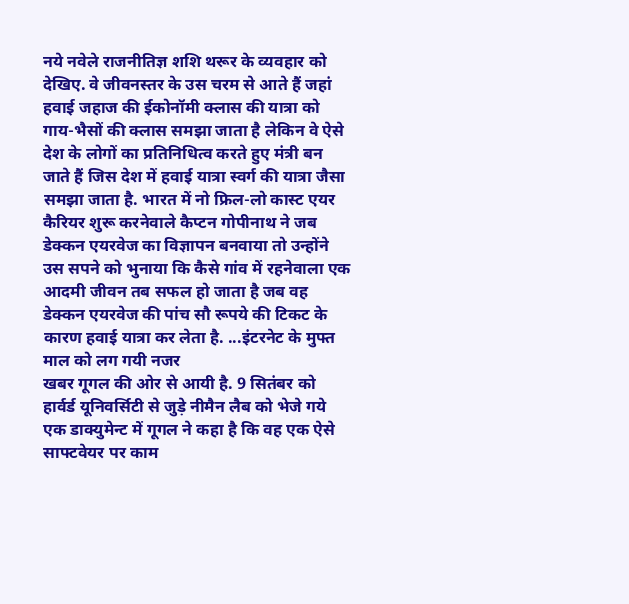नये नवेले राजनीतिज्ञ शशि थरूर के व्यवहार को देखिए. वे जीवनस्तर के उस चरम से आते हैं जहां हवाई जहाज की ईकोनॉमी क्लास की यात्रा को गाय-भैसों की क्लास समझा जाता है लेकिन वे ऐसे देश के लोगों का प्रतिनिधित्व करते हुए मंत्री बन जाते हैं जिस देश में हवाई यात्रा स्वर्ग की यात्रा जैसा समझा जाता है. भारत में नो फ्रिल-लो कास्ट एयर कैरियर शुरू करनेवाले कैप्टन गोपीनाथ ने जब डेक्कन एयरवेज का विज्ञापन बनवाया तो उन्होंने उस सपने को भुनाया कि कैसे गांव में रहनेवाला एक आदमी जीवन तब सफल हो जाता है जब वह डेक्कन एयरवेज की पांच सौ रूपये की टिकट के कारण हवाई यात्रा कर लेता है. ...इंटरनेट के मुफ्त माल को लग गयी नजर
खबर गूगल की ओर से आयी है. 9 सितंबर को हार्वर्ड यूनिवर्सिटी से जुड़े नीमैन लैब को भेजे गये एक डाक्युमेन्ट में गूगल ने कहा है कि वह एक ऐसे साफ्टवेयर पर काम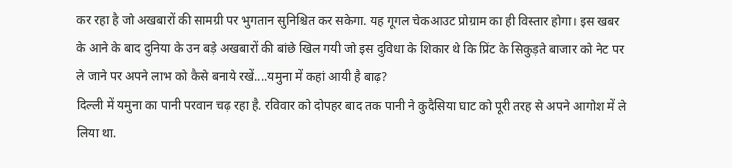कर रहा है जो अखबारों की सामग्री पर भुगतान सुनिश्चित कर सकेगा. यह गूगल चेकआउट प्रोग्राम का ही विस्तार होगा। इस खबर के आने के बाद दुनिया के उन बड़े अखबारों की बांछे खिल गयी जो इस दुविधा के शिकार थे कि प्रिंट के सिकुड़ते बाजार को नेट पर ले जाने पर अपने लाभ को कैसे बनाये रखें....यमुना में कहां आयी है बाढ़?
दिल्ली में यमुना का पानी परवान चढ़ रहा है. रविवार को दोपहर बाद तक पानी ने कुदैसिया घाट को पूरी तरह से अपने आगोश में ले लिया था.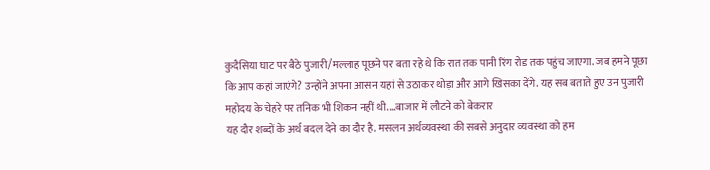कुदैसिया घाट पर बैठे पुजारी/मल्लाह पूछने पर बता रहे थे कि रात तक पानी रिंग रोड तक पहुंच जाएगा. जब हमने पूछा कि आप कहां जाएंगे? उन्होंने अपना आसन यहां से उठाकर थोड़ा और आगे खिसका देंगे. यह सब बताते हुए उन पुजारी महोदय के चेहरे पर तनिक भी शिकन नहीं थी....बाजार में लौटने को बेकरार
यह दौर शब्दों के अर्थ बदल देने का दौर है. मसलन अर्थव्यवस्था की सबसे अनुदार व्यवस्था को हम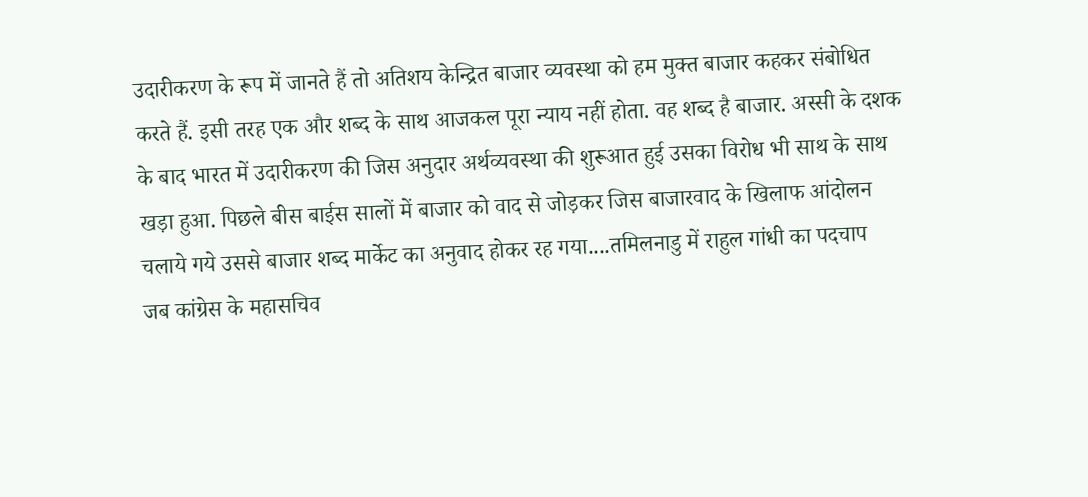उदारीकरण के रूप में जानते हैं तो अतिशय केन्द्रित बाजार व्यवस्था को हम मुक्त बाजार कहकर संबोधित करते हैं. इसी तरह एक और शब्द के साथ आजकल पूरा न्याय नहीं होता. वह शब्द है बाजार. अस्सी के दशक के बाद भारत में उदारीकरण की जिस अनुदार अर्थव्यवस्था की शुरूआत हुई उसका विरोध भी साथ के साथ खड़ा हुआ. पिछले बीस बाईस सालों में बाजार को वाद से जोड़कर जिस बाजारवाद के खिलाफ आंदोलन चलाये गये उससे बाजार शब्द मार्केट का अनुवाद होकर रह गया....तमिलनाडु में राहुल गांधी का पदचाप
जब कांग्रेस के महासचिव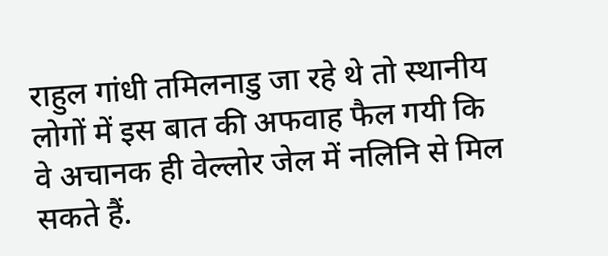राहुल गांधी तमिलनाडु जा रहे थे तो स्थानीय लोगों में इस बात की अफवाह फैल गयी कि वे अचानक ही वेल्लोर जेल में नलिनि से मिल सकते हैं.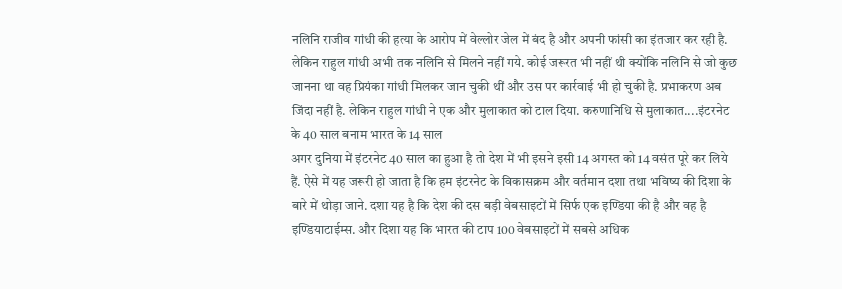नलिनि राजीव गांधी की हत्या के आरोप में वेल्लोर जेल में बंद है और अपनी फांसी का इंतजार कर रही है. लेकिन राहुल गांधी अभी तक नलिनि से मिलने नहीं गये. कोई जरूरत भी नहीं थी क्योंकि नलिनि से जो कुछ जानना था वह प्रियंका गांधी मिलकर जान चुकी थीं और उस पर कार्रवाई भी हो चुकी है. प्रभाकरण अब जिंदा नहीं है. लेकिन राहुल गांधी ने एक और मुलाकात को टाल दिया. करुणानिधि से मुलाकात....इंटरनेट के 40 साल बनाम भारत के 14 साल
अगर दुनिया में इंटरनेट 40 साल का हुआ है तो देश में भी इसने इसी 14 अगस्त को 14 वसंत पूरे कर लिये हैं. ऐसे में यह जरूरी हो जाता है कि हम इंटरनेट के विकासक्रम और वर्तमान दशा तथा भविष्य की दिशा के बारे में थोड़ा जाने. दशा यह है कि देश की दस बड़ी वेबसाइटों में सिर्फ एक इण्डिया की है और वह है इण्डियाटाईम्स. और दिशा यह कि भारत की टाप 100 वेबसाइटों में सबसे अधिक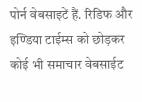पोर्न वेबसाइटें हैं. रिडिफ और इण्डिया टाईम्स को छोड़कर कोई भी समाचार वेबसाईट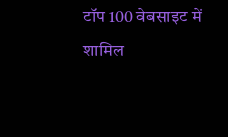टॉप 100 वेबसाइट में शामिल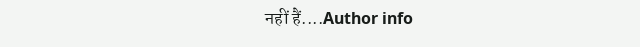नहीं हैं....Author info